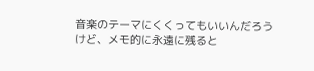音楽のテーマにくくってもいいんだろうけど、メモ的に永遠に残ると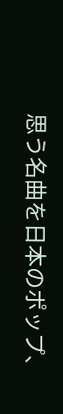思う名曲を日本のポップ、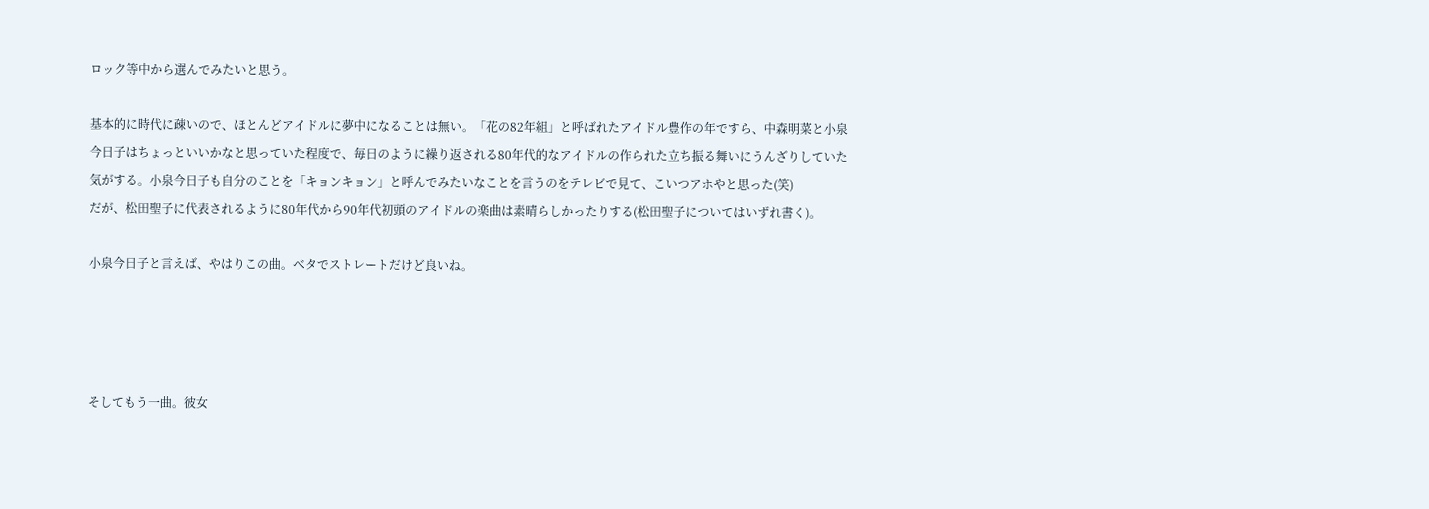ロック等中から選んでみたいと思う。

基本的に時代に疎いので、ほとんどアイドルに夢中になることは無い。「花の82年組」と呼ばれたアイドル豊作の年ですら、中森明菜と小泉今日子はちょっといいかなと思っていた程度で、毎日のように繰り返される80年代的なアイドルの作られた立ち振る舞いにうんざりしていた気がする。小泉今日子も自分のことを「キョンキョン」と呼んでみたいなことを言うのをテレビで見て、こいつアホやと思った(笑)
だが、松田聖子に代表されるように80年代から90年代初頭のアイドルの楽曲は素晴らしかったりする(松田聖子についてはいずれ書く)。

小泉今日子と言えば、やはりこの曲。ベタでストレートだけど良いね。




そしてもう一曲。彼女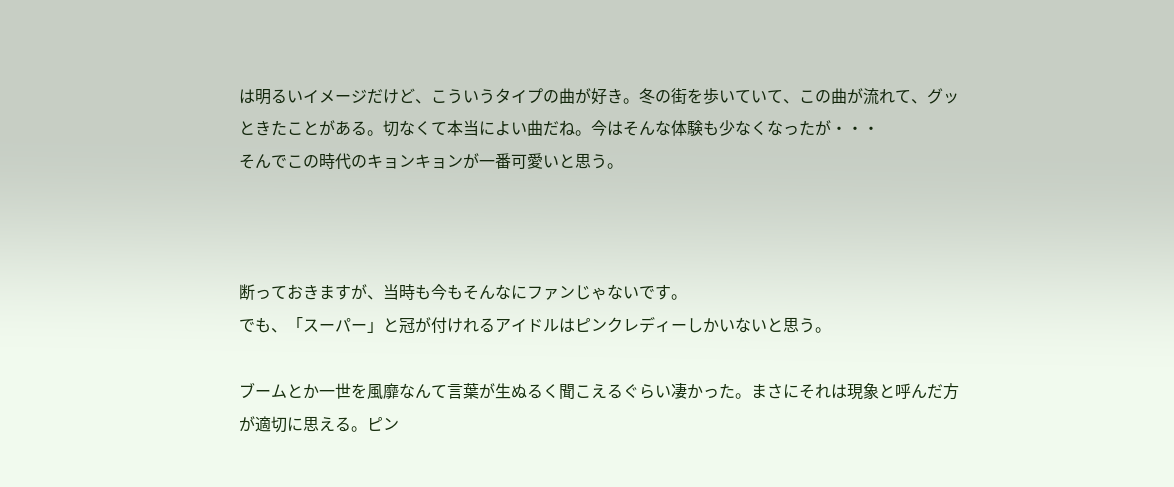は明るいイメージだけど、こういうタイプの曲が好き。冬の街を歩いていて、この曲が流れて、グッときたことがある。切なくて本当によい曲だね。今はそんな体験も少なくなったが・・・
そんでこの時代のキョンキョンが一番可愛いと思う。



断っておきますが、当時も今もそんなにファンじゃないです。
でも、「スーパー」と冠が付けれるアイドルはピンクレディーしかいないと思う。

ブームとか一世を風靡なんて言葉が生ぬるく聞こえるぐらい凄かった。まさにそれは現象と呼んだ方が適切に思える。ピン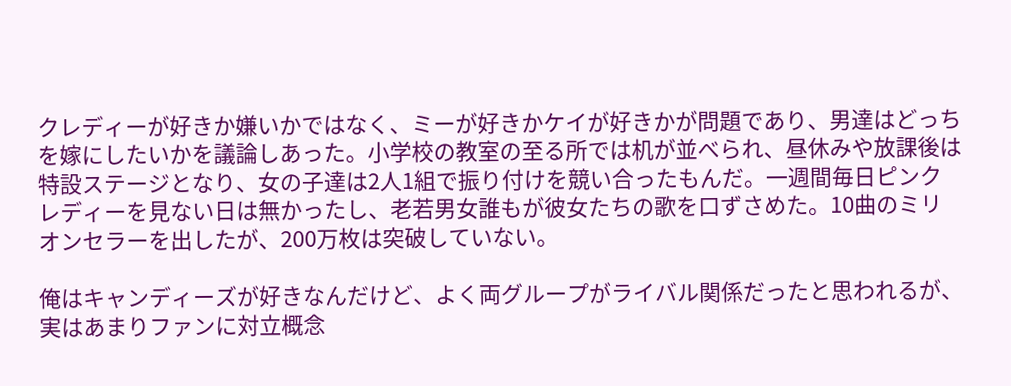クレディーが好きか嫌いかではなく、ミーが好きかケイが好きかが問題であり、男達はどっちを嫁にしたいかを議論しあった。小学校の教室の至る所では机が並べられ、昼休みや放課後は特設ステージとなり、女の子達は2人1組で振り付けを競い合ったもんだ。一週間毎日ピンクレディーを見ない日は無かったし、老若男女誰もが彼女たちの歌を口ずさめた。10曲のミリオンセラーを出したが、200万枚は突破していない。

俺はキャンディーズが好きなんだけど、よく両グループがライバル関係だったと思われるが、実はあまりファンに対立概念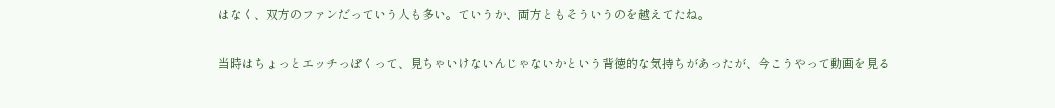はなく、双方のファンだっていう人も多い。ていうか、両方ともそういうのを越えてたね。

当時はちょっとエッチっぽくって、見ちゃいけないんじゃないかという背徳的な気持ちがあったが、今こうやって動画を見る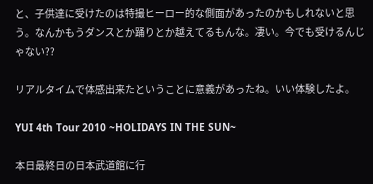と、子供達に受けたのは特撮ヒーロー的な側面があったのかもしれないと思う。なんかもうダンスとか踊りとか越えてるもんな。凄い。今でも受けるんじゃない??

リアルタイムで体感出来たということに意義があったね。いい体験したよ。

YUI 4th Tour 2010 ~HOLIDAYS IN THE SUN~

本日最終日の日本武道館に行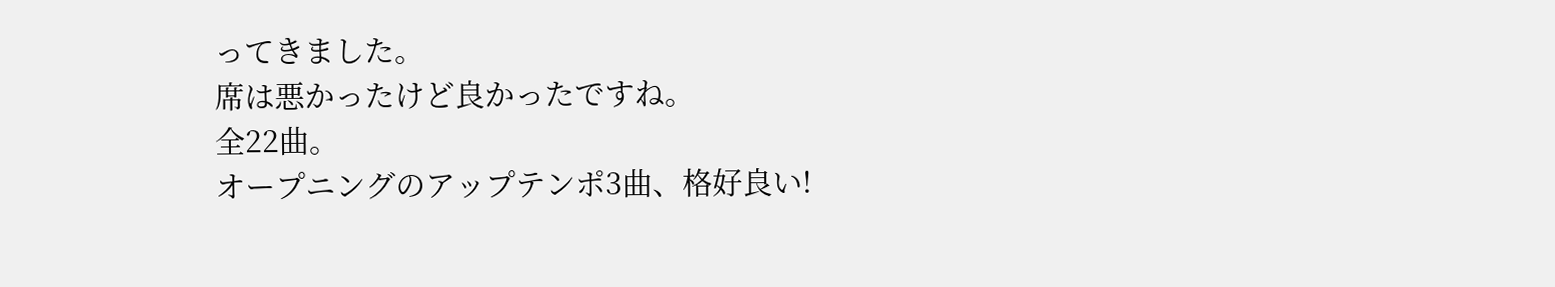ってきました。
席は悪かったけど良かったですね。
全22曲。
オープニングのアップテンポ3曲、格好良い!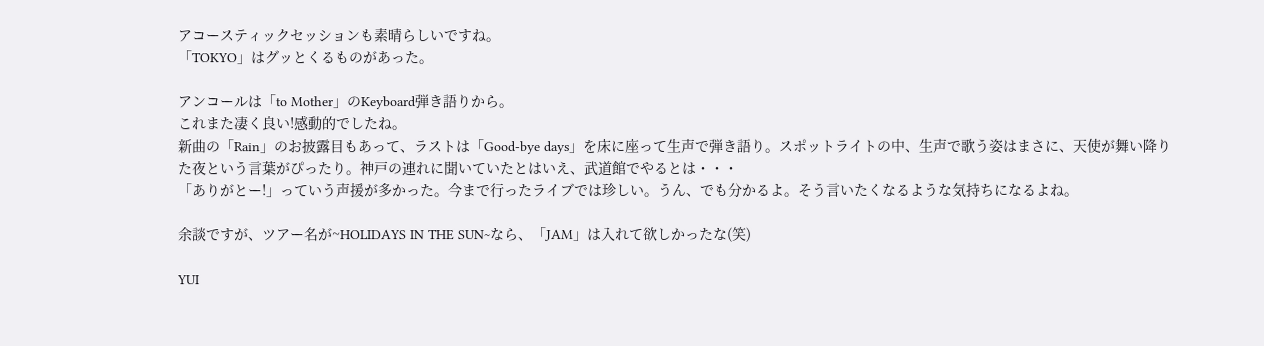アコースティックセッションも素晴らしいですね。
「TOKYO」はグッとくるものがあった。

アンコールは「to Mother」のKeyboard弾き語りから。
これまた凄く良い!感動的でしたね。
新曲の「Rain」のお披露目もあって、ラストは「Good-bye days」を床に座って生声で弾き語り。スポットライトの中、生声で歌う姿はまさに、天使が舞い降りた夜という言葉がぴったり。神戸の連れに聞いていたとはいえ、武道館でやるとは・・・
「ありがとー!」っていう声援が多かった。今まで行ったライブでは珍しい。うん、でも分かるよ。そう言いたくなるような気持ちになるよね。

余談ですが、ツアー名が~HOLIDAYS IN THE SUN~なら、「JAM」は入れて欲しかったな(笑)

YUI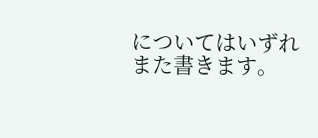についてはいずれまた書きます。